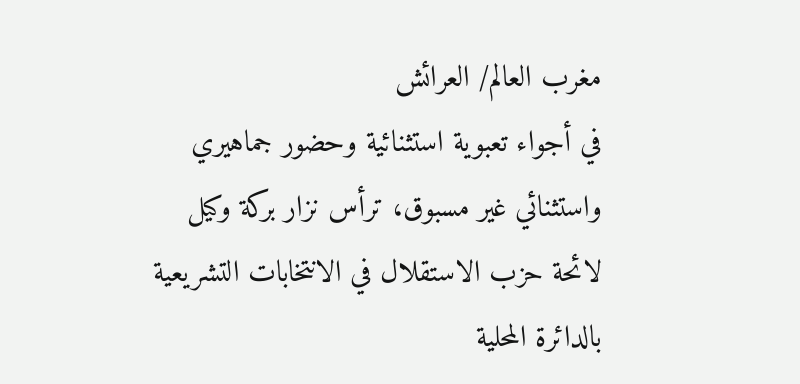مغرب العالم/ العرائش
في أجواء تعبوية استثنائية وحضور جماهيري واستثنائي غير مسبوق، ترأس نزار بركة وكيل لائحة حزب الاستقلال في الانتخابات التشريعية بالدائرة المحلية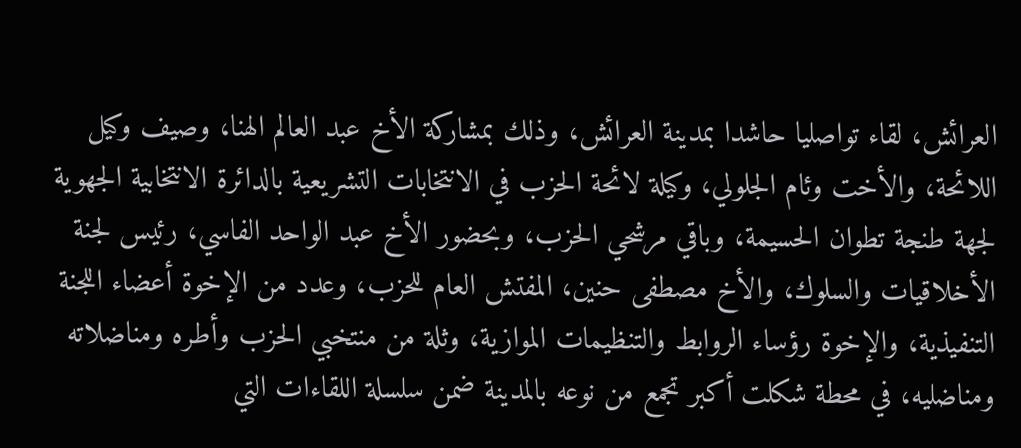العرائش، لقاء تواصليا حاشدا بمدينة العرائش، وذلك بمشاركة الأخ عبد العالم الهنا، وصيف وكيل اللائحة، والأخت وئام الجلولي، وكيلة لائحة الحزب في الانتخابات التشريعية بالدائرة الانتخابية الجهوية لجهة طنجة تطوان الحسيمة، وباقي مرشحي الحزب، وبحضور الأخ عبد الواحد الفاسي، رئيس لجنة الأخلاقيات والسلوك، والأخ مصطفى حنين، المفتش العام للحزب، وعدد من الإخوة أعضاء اللجنة التنفيذية، والإخوة رؤساء الروابط والتنظيمات الموازية، وثلة من منتخبي الحزب وأطره ومناضلاته ومناضليه، في محطة شكلت أكبر تجمع من نوعه بالمدينة ضمن سلسلة اللقاءات التي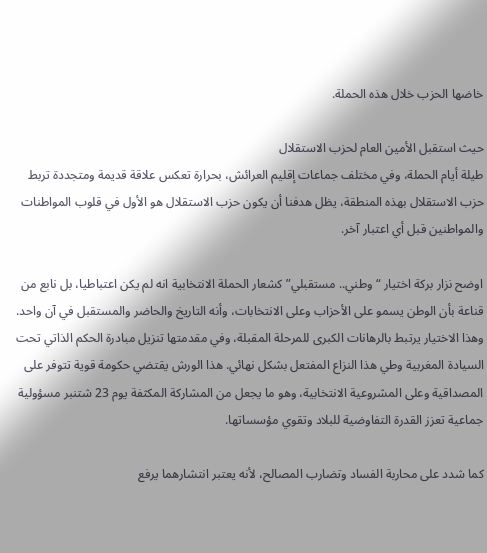خاضها الحزب خلال هذه الحملة.

حيث استقبل الأمين العام لحزب الاستقلال
طيلة أيام الحملة، وفي مختلف جماعات إقليم العرائش، بحرارة تعكس علاقة قديمة ومتجددة تربط حزب الاستقلال بهذه المنطقة، يظل هدفنا أن يكون حزب الاستقلال هو الأول في قلوب المواطنات والمواطنين قبل أي اعتبار آخر.

اوضح نزار بركة اختيار “وطني.. مستقبلي” كشعار الحملة الانتخابية انه لم يكن اعتباطيا، بل نابع من قناعة بأن الوطن يسمو على الأحزاب وعلى الانتخابات، وأنه التاريخ والحاضر والمستقبل في آن واحد. وهذا الاختيار يرتبط بالرهانات الكبرى للمرحلة المقبلة، وفي مقدمتها تنزيل مبادرة الحكم الذاتي تحت السيادة المغربية وطي هذا النزاع المفتعل بشكل نهائي. هذا الورش يقتضي حكومة قوية تتوفر على المصداقية وعلى المشروعية الانتخابية، وهو ما يجعل من المشاركة المكثفة يوم 23 شتنبر مسؤولية جماعية تعزز القدرة التفاوضية للبلاد وتقوي مؤسساتها.

كما شدد على محاربة الفساد وتضارب المصالح، لأنه يعتبر انتشارهما يرفع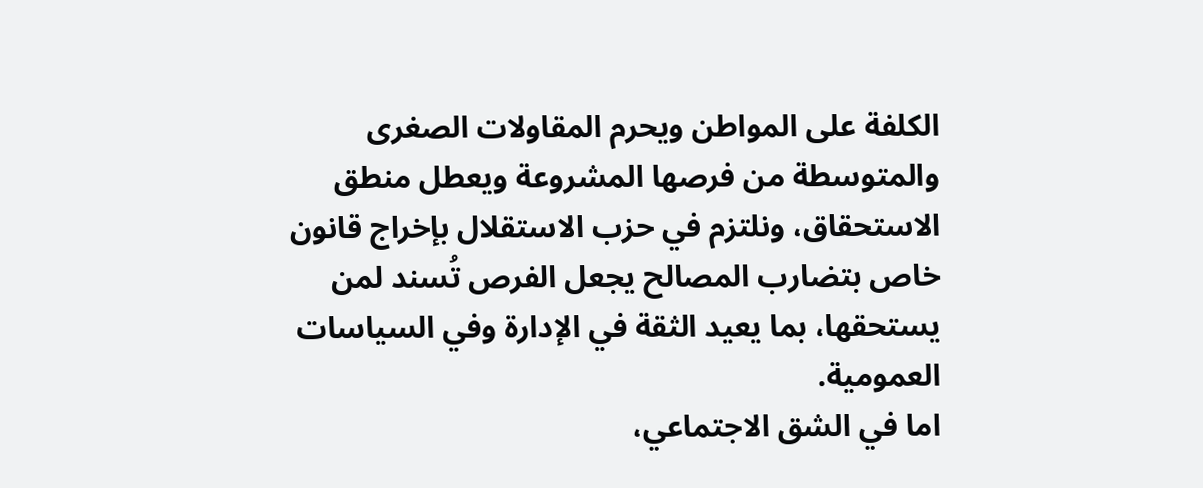الكلفة على المواطن ويحرم المقاولات الصغرى والمتوسطة من فرصها المشروعة ويعطل منطق الاستحقاق، ونلتزم في حزب الاستقلال بإخراج قانون خاص بتضارب المصالح يجعل الفرص تُسند لمن يستحقها، بما يعيد الثقة في الإدارة وفي السياسات العمومية.
اما في الشق الاجتماعي،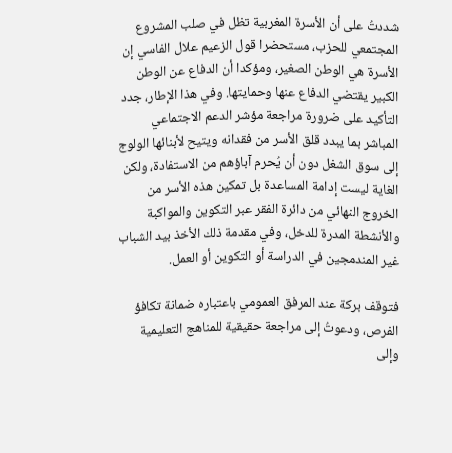شددتُ على أن الأسرة المغربية تظل في صلب المشروع المجتمعي للحزب، مستحضرا قول الزعيم علال الفاسي إن الأسرة هي الوطن الصغير، ومؤكدا أن الدفاع عن الوطن الكبير يقتضي الدفاع عنها وحمايتها. وفي هذا الإطار، جدد التأكيد على ضرورة مراجعة مؤشر الدعم الاجتماعي المباشر بما يبدد قلق الأسر من فقدانه ويتيح لأبنائها الولوج إلى سوق الشغل دون أن يُحرم آباؤهم من الاستفادة، ولكن الغاية ليست إدامة المساعدة بل تمكين هذه الأسر من الخروج النهائي من دائرة الفقر عبر التكوين والمواكبة والأنشطة المدرة للدخل، وفي مقدمة ذلك الأخذ بيد الشباب غير المندمجين في الدراسة أو التكوين أو العمل.

فتوقف بركة عند المرفق العمومي باعتباره ضمانة تكافؤ الفرص، ودعوتُ إلى مراجعة حقيقية للمناهج التعليمية وإلى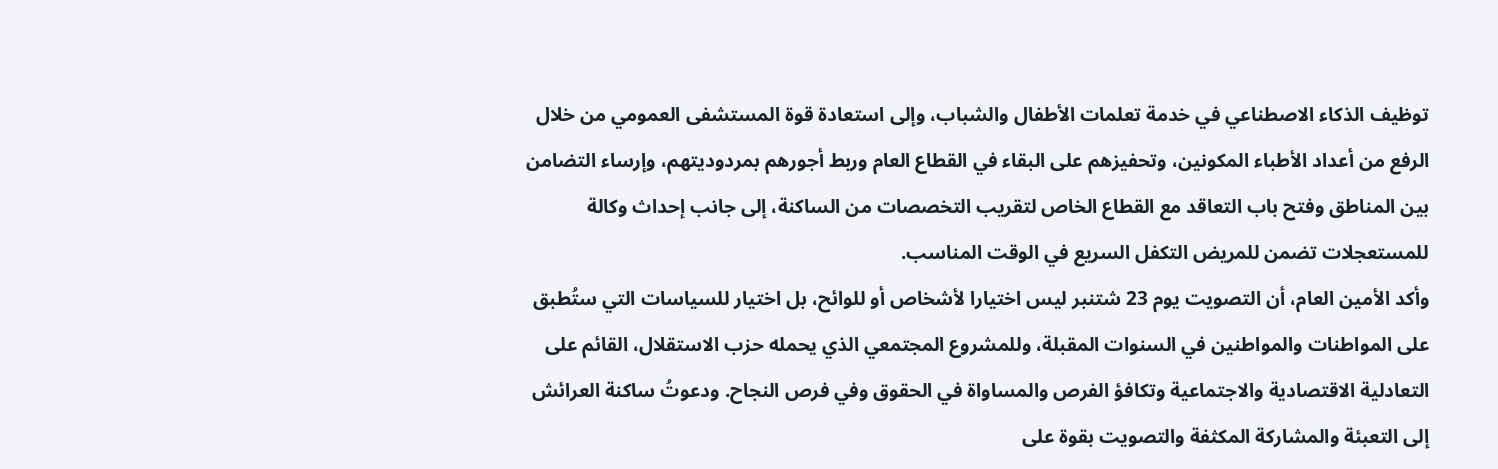توظيف الذكاء الاصطناعي في خدمة تعلمات الأطفال والشباب، وإلى استعادة قوة المستشفى العمومي من خلال الرفع من أعداد الأطباء المكونين، وتحفيزهم على البقاء في القطاع العام وربط أجورهم بمردوديتهم، وإرساء التضامن بين المناطق وفتح باب التعاقد مع القطاع الخاص لتقريب التخصصات من الساكنة، إلى جانب إحداث وكالة للمستعجلات تضمن للمريض التكفل السريع في الوقت المناسب.
وأكد الأمين العام، أن التصويت يوم 23 شتنبر ليس اختيارا لأشخاص أو للوائح، بل اختيار للسياسات التي ستُطبق على المواطنات والمواطنين في السنوات المقبلة، وللمشروع المجتمعي الذي يحمله حزب الاستقلال، القائم على التعادلية الاقتصادية والاجتماعية وتكافؤ الفرص والمساواة في الحقوق وفي فرص النجاح. ودعوتُ ساكنة العرائش إلى التعبئة والمشاركة المكثفة والتصويت بقوة على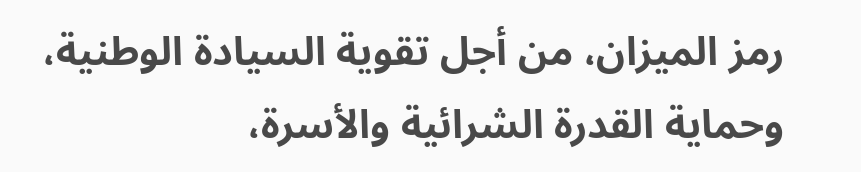رمز الميزان، من أجل تقوية السيادة الوطنية، وحماية القدرة الشرائية والأسرة،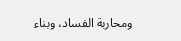ومحاربة الفساد، وبناء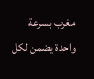مغرب بسرعة واحدة يضمن لكل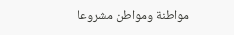مواطنة ومواطن مشروعا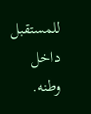للمستقبل داخل وطنه.